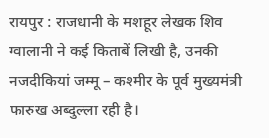रायपुर : राजधानी के मशहूर लेखक शिव ग्वालानी ने कई किताबें लिखी है, उनकी नजदीकियां जम्मू – कश्मीर के पूर्व मुख्यमंत्री फारुख अब्दुल्ला रही है।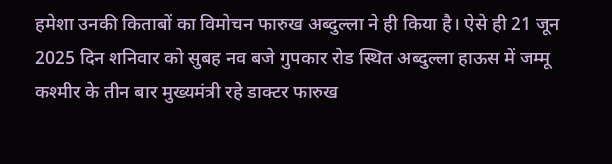हमेशा उनकी किताबों का विमोचन फारुख अब्दुल्ला ने ही किया है। ऐसे ही 21 जून 2025 दिन शनिवार को सुबह नव बजे गुपकार रोड स्थित अब्दुल्ला हाऊस में जम्मू कश्मीर के तीन बार मुख्यमंत्री रहे डाक्टर फारुख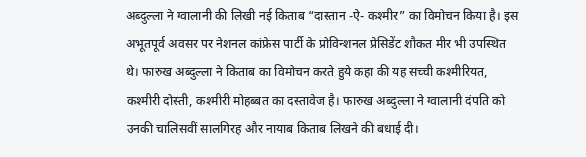अब्दुल्ला ने ग्वालानी की लिखी नई किताब “दास्तान -ऐ- कश्मीर” का विमोचन किया है। इस अभूतपूर्व अवसर पर नेशनल कांफ्रेस पार्टी के प्रोविन्शनल प्रेसिडेंट शौकत मीर भी उपस्थित थे। फारुख अब्दुल्ला ने किताब का विमोचन करते हुये कहा की यह सच्ची कश्मीरियत, कश्मीरी दोस्ती, कश्मीरी मोहब्बत का दस्तावेज है। फारुख अब्दुल्ला ने ग्वालानी दंपति को उनकी चालिसवीं सालगिरह और नायाब किताब लिखने की बधाई दी।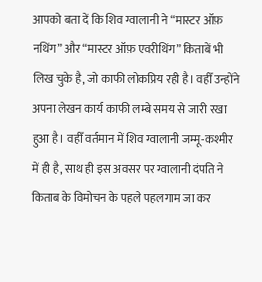आपको बता दें कि शिव ग्वालानी ने “मास्टर ऑफ़ नथिंग” और “मास्टर ऑफ़ एवरीथिंग” किताबें भी लिख चुके है, जो काफी लोकप्रिय रही है। वहीँ उन्होंने अपना लेखन कार्य काफी लम्बे समय से जारी रखा हुआ है। वहीँ वर्तमान में शिव ग्वालानी जम्मू-कश्मीर में ही है, साथ ही इस अवसर पर ग्वालानी दंपति ने किताब के विमोचन के पहले पहलगाम जा कर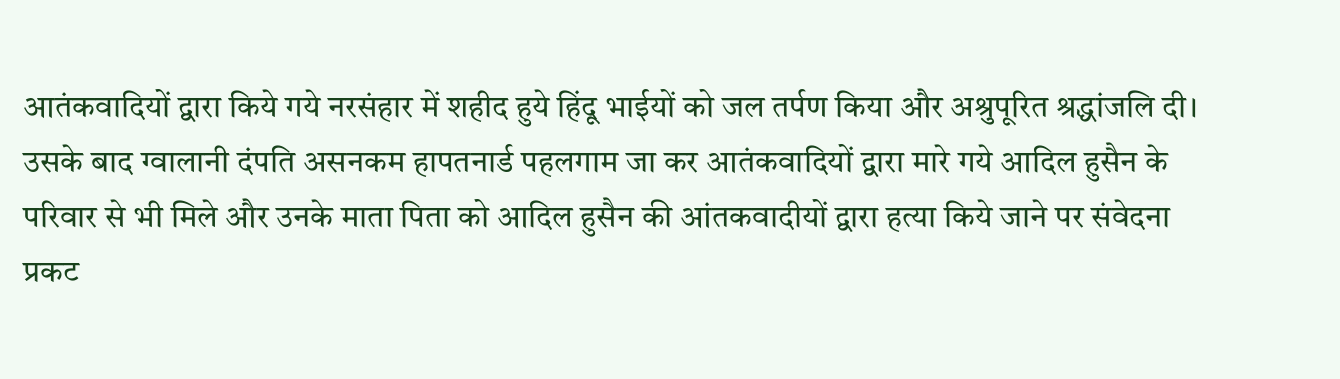आतंकवादियों द्वारा किये गये नरसंहार में शहीद हुये हिंदू भाईयों को जल तर्पण किया और अश्रुपूरित श्रद्धांजलि दी।
उसके बाद ग्वालानी दंपति असनकम हापतनार्ड पहलगाम जा कर आतंकवादियों द्वारा मारे गये आदिल हुसैन के परिवार से भी मिले और उनके माता पिता को आदिल हुसैन की आंतकवादीयों द्वारा हत्या किये जाने पर संवेदना प्रकट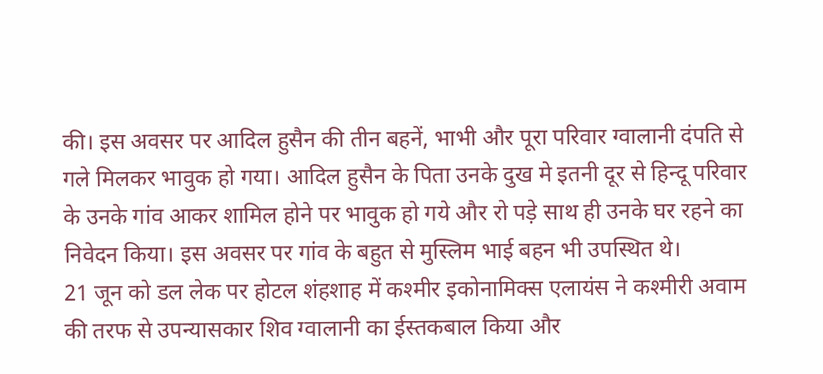की। इस अवसर पर आदिल हुसैन की तीन बहनें, भाभी और पूरा परिवार ग्वालानी दंपति से गले मिलकर भावुक हो गया। आदिल हुसैन के पिता उनके दुख मे इतनी दूर से हिन्दू परिवार के उनके गांव आकर शामिल होने पर भावुक हो गये और रो पड़े साथ ही उनके घर रहने का निवेदन किया। इस अवसर पर गांव के बहुत से मुस्लिम भाई बहन भी उपस्थित थे।
21 जून को डल लेक पर होटल शंहशाह में कश्मीर इकोनामिक्स एलायंस ने कश्मीरी अवाम की तरफ से उपन्यासकार शिव ग्वालानी का ईस्तकबाल किया और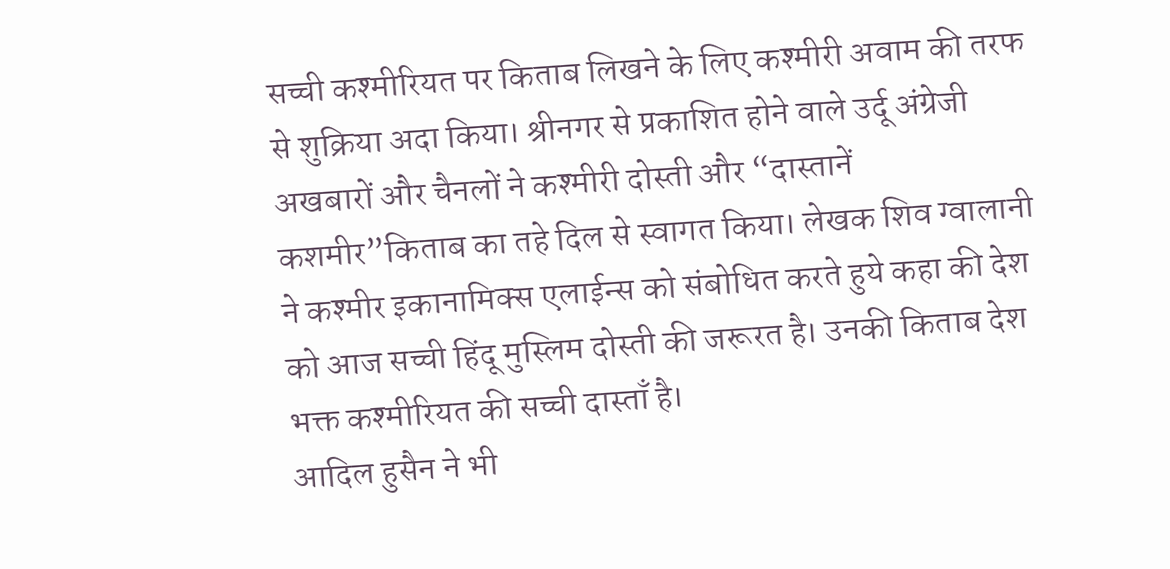सच्ची कश्मीरियत पर किताब लिखने के लिए कश्मीरी अवाम की तरफ से शुक्रिया अदा किया। श्रीनगर से प्रकाशित होने वाले उर्दू अंग्रेजी अखबारों और चैनलों ने कश्मीरी दोस्ती और “दास्तानें कशमीर”किताब का तहे दिल से स्वागत किया। लेखक शिव ग्वालानी ने कश्मीर इकानामिक्स एलाईन्स को संबोधित करते हुये कहा की देश को आज सच्ची हिंदू मुस्लिम दोस्ती की जरूरत है। उनकी किताब देश भक्त कश्मीरियत की सच्ची दास्ताँ है।
आदिल हुसैन ने भी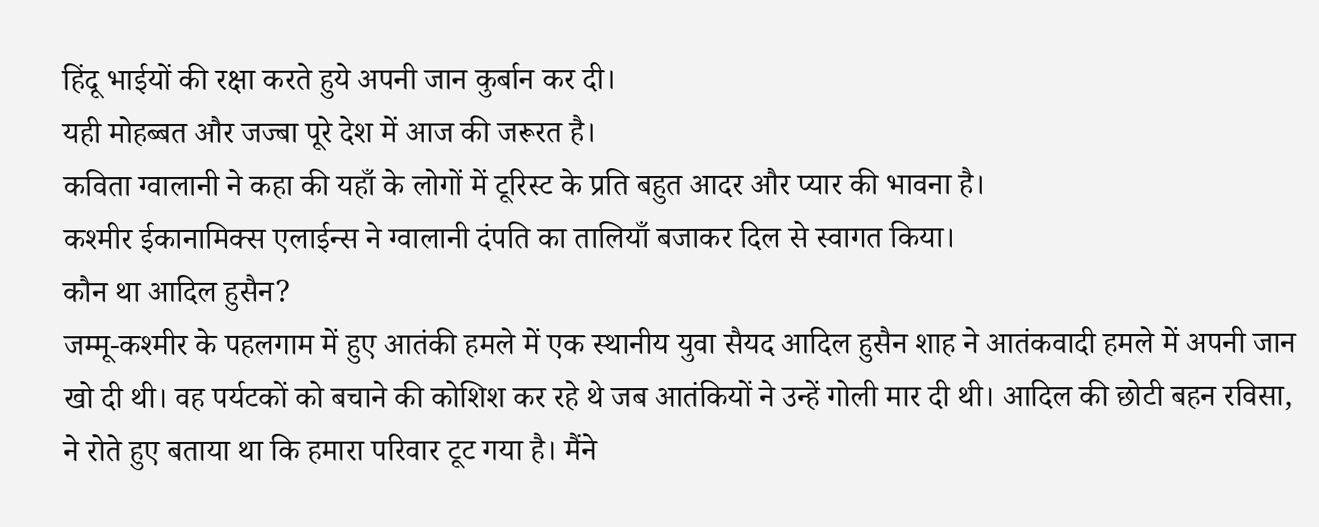हिंदू भाईयों की रक्षा करते हुये अपनी जान कुर्बान कर दी।
यही मोहब्बत और जज्बा पूरे देश में आज की जरूरत है।
कविता ग्वालानी ने कहा की यहाँ के लोगों में टूरिस्ट के प्रति बहुत आदर और प्यार की भावना है।
कश्मीर ईकानामिक्स एलाईन्स ने ग्वालानी दंपति का तालियाँ बजाकर दिल से स्वागत किया।
कौन था आदिल हुसैन?
जम्मू-कश्मीर के पहलगाम में हुए आतंकी हमले में एक स्थानीय युवा सैयद आदिल हुसैन शाह ने आतंकवादी हमले में अपनी जान खो दी थी। वह पर्यटकों को बचाने की कोशिश कर रहे थे जब आतंकियों ने उन्हें गोली मार दी थी। आदिल की छोटी बहन रविसा, ने रोते हुए बताया था कि हमारा परिवार टूट गया है। मैंने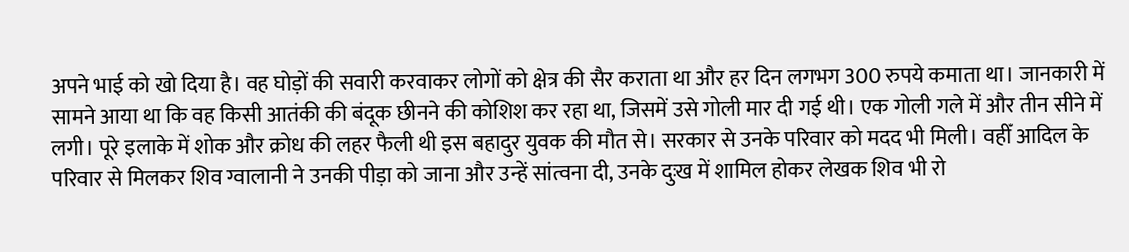अपने भाई को खो दिया है। वह घोड़ों की सवारी करवाकर लोगों को क्षेत्र की सैर कराता था और हर दिन लगभग 300 रुपये कमाता था। जानकारी में सामने आया था कि वह किसी आतंकी की बंदूक छीनने की कोशिश कर रहा था, जिसमें उसे गोली मार दी गई थी। एक गोली गले में और तीन सीने में लगी। पूरे इलाके में शोक और क्रोध की लहर फैली थी इस बहादुर युवक की मौत से। सरकार से उनके परिवार को मदद भी मिली। वहीँ आदिल के परिवार से मिलकर शिव ग्वालानी ने उनकी पीड़ा को जाना और उन्हें सांत्वना दी, उनके दुःख में शामिल होकर लेखक शिव भी रो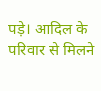पड़े। आदिल के परिवार से मिलने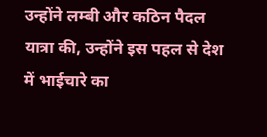उन्होंने लम्बी और कठिन पैदल यात्रा की, उन्होंने इस पहल से देश में भाईचारे का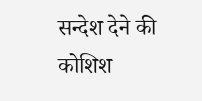सन्देश देने की कोशिश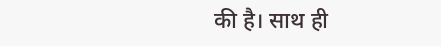की है। साथ ही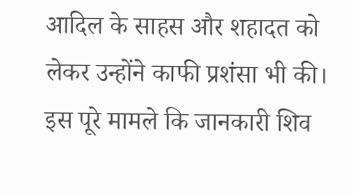आदिल के साहस और शहादत को लेकर उन्होंने काफी प्रशंसा भी की। इस पूरे मामले कि जानकारी शिव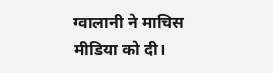ग्वालानी ने माचिस मीडिया को दी।